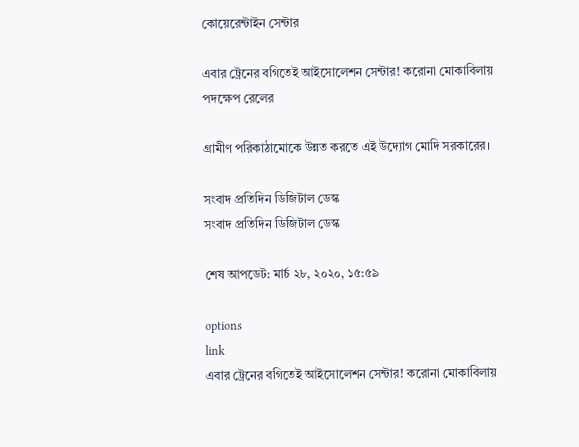কোয়েরেন্টাইন সেন্টার

এবার ট্রেনের বগিতেই আইসোলেশন সেন্টার! করোনা মোকাবিলায় পদক্ষেপ রেলের

গ্রামীণ পরিকাঠামোকে উন্নত করতে এই উদ্যোগ মোদি সরকারের।

সংবাদ প্রতিদিন ডিজিটাল ডেস্ক
সংবাদ প্রতিদিন ডিজিটাল ডেস্ক

শেষ আপডেট: মার্চ ২৮, ২০২০, ১৫:৫৯

options
link
এবার ট্রেনের বগিতেই আইসোলেশন সেন্টার! করোনা মোকাবিলায়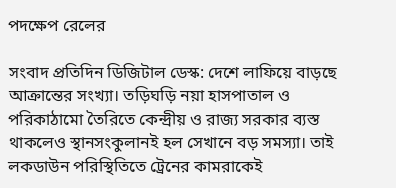পদক্ষেপ রেলের

সংবাদ প্রতিদিন ডিজিটাল ডেস্ক: দেশে লাফিয়ে বাড়ছে আক্রান্তের সংখ্যা। তড়িঘড়ি নয়া হাসপাতাল ও পরিকাঠামো তৈরিতে কেন্দ্রীয় ও রাজ্য সরকার ব্যস্ত থাকলেও স্থানসংকুলানই হল সেখানে বড় সমস্যা। তাই লকডাউন পরিস্থিতিতে ট্রেনের কামরাকেই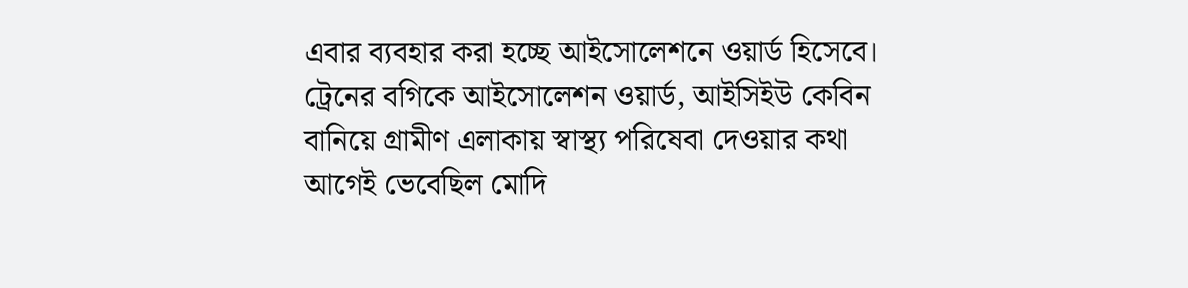এবার ব্যবহার করা হচ্ছে আইসোলেশনে ওয়ার্ড হিসেবে। ট্রেনের বগিকে আইসোলেশন ওয়ার্ড, আইসিইউ কেবিন বানিয়ে গ্রামীণ এলাকায় স্বাস্থ্য পরিষেবা দেওয়ার কথা আগেই ভেবেছিল মোদি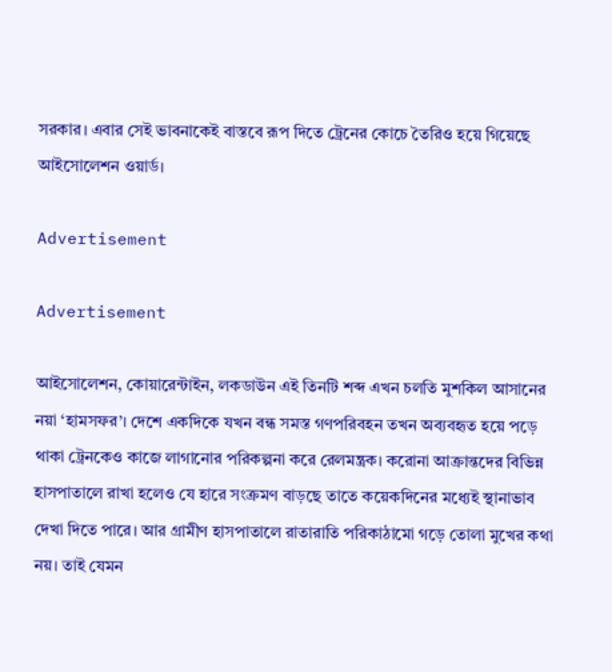সরকার। এবার সেই ভাবনাকেই বাস্তবে রূপ দিতে ট্রেনের কোচে তৈরিও হয়ে গিয়েছে আইসোলেশন ওয়ার্ড।

Advertisement

Advertisement

আইসোলেশন, কোয়ারেন্টাইন, লকডাউন এই তিনটি শব্দ এখন চলতি মুশকিল আসানের নয়া ‘হামসফর’। দেশে একদিকে যখন বন্ধ সমস্ত গণপরিবহন তখন অব্যবহৃত হয়ে পড়ে থাকা ট্রেনকেও কাজে লাগানোর পরিকল্পনা করে রেলমন্ত্রক। করোনা আক্রান্তদের বিভিন্ন হাসপাতালে রাখা হলেও যে হারে সংক্রমণ বাড়ছে তাতে কয়েকদিনের মধ্যেই স্থানাভাব দেখা দিতে পারে। আর গ্রামীণ হাসপাতালে রাতারাতি পরিকাঠামো গড়ে তোলা মুখের কথা নয়। তাই যেমন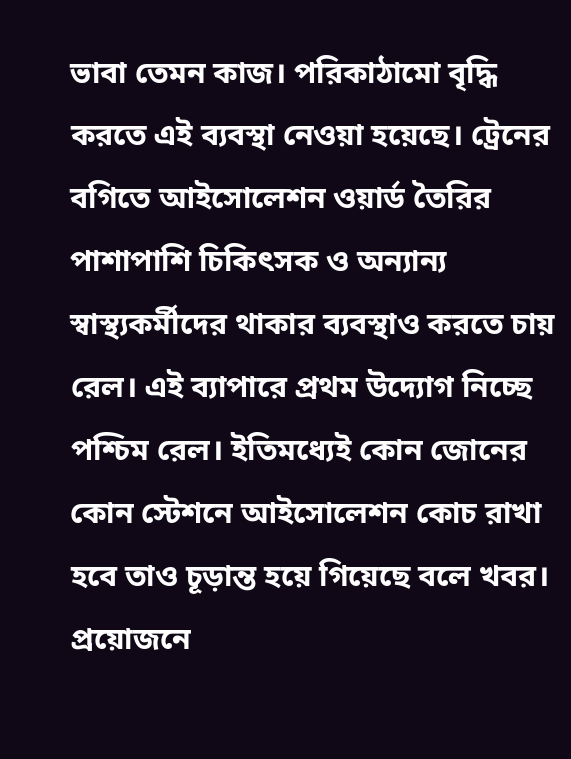ভাবা তেমন কাজ। পরিকাঠামো বৃদ্ধি করতে এই ব্যবস্থা নেওয়া হয়েছে। ট্রেনের বগিতে আইসোলেশন ওয়ার্ড তৈরির পাশাপাশি চিকিৎসক ও অন্যান্য স্বাস্থ্যকর্মীদের থাকার ব্যবস্থাও করতে চায় রেল। এই ব্যাপারে প্রথম উদ্যোগ নিচ্ছে পশ্চিম রেল। ইতিমধ্যেই কোন জোনের কোন স্টেশনে আইসোলেশন কোচ রাখা হবে তাও চূড়ান্ত হয়ে গিয়েছে বলে খবর। প্রয়োজনে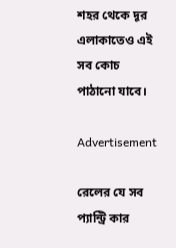শহর থেকে দূর এলাকাতেও এই সব কোচ পাঠানো যাবে।

Advertisement

রেলের যে সব প্যান্ট্রি কার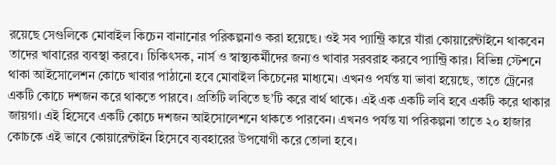রয়েছে সেগুলিকে মোবাইল কিচেন বানানোর পরিকল্পনাও করা হয়েছে। ওই সব প্যান্ট্রি কারে যাঁরা কোয়ারেন্টাইনে থাকবেন তাদের খাবারের ব্যবস্থা করবে। চিকিৎসক, নার্স ও স্বাস্থ্যকর্মীদের জন্যও খাবার সরবরাহ করবে প্যান্ট্রি কার। বিভিন্ন স্টেশনে থাকা আইসোলেশন কোচে খাবার পাঠানো হবে মোবাইল কিচেনের মাধ্যমে। এখনও পর্যন্ত যা ভাবা হয়েছে, তাতে ট্রেনের একটি কোচে দশজন করে থাকতে পারবে। প্রতিটি লবিতে ছ’টি করে বার্থ থাকে। এই এক একটি লবি হবে একটি করে থাকার জায়গা। এই হিসেবে একটি কোচে দশজন আইসোলেশনে থাকতে পারবেন। এখনও পর্যন্ত যা পরিকল্পনা তাতে ২০ হাজার কোচকে এই ভাবে কোয়ারেন্টাইন হিসেবে ব্যবহারের উপযোগী করে তোলা হবে।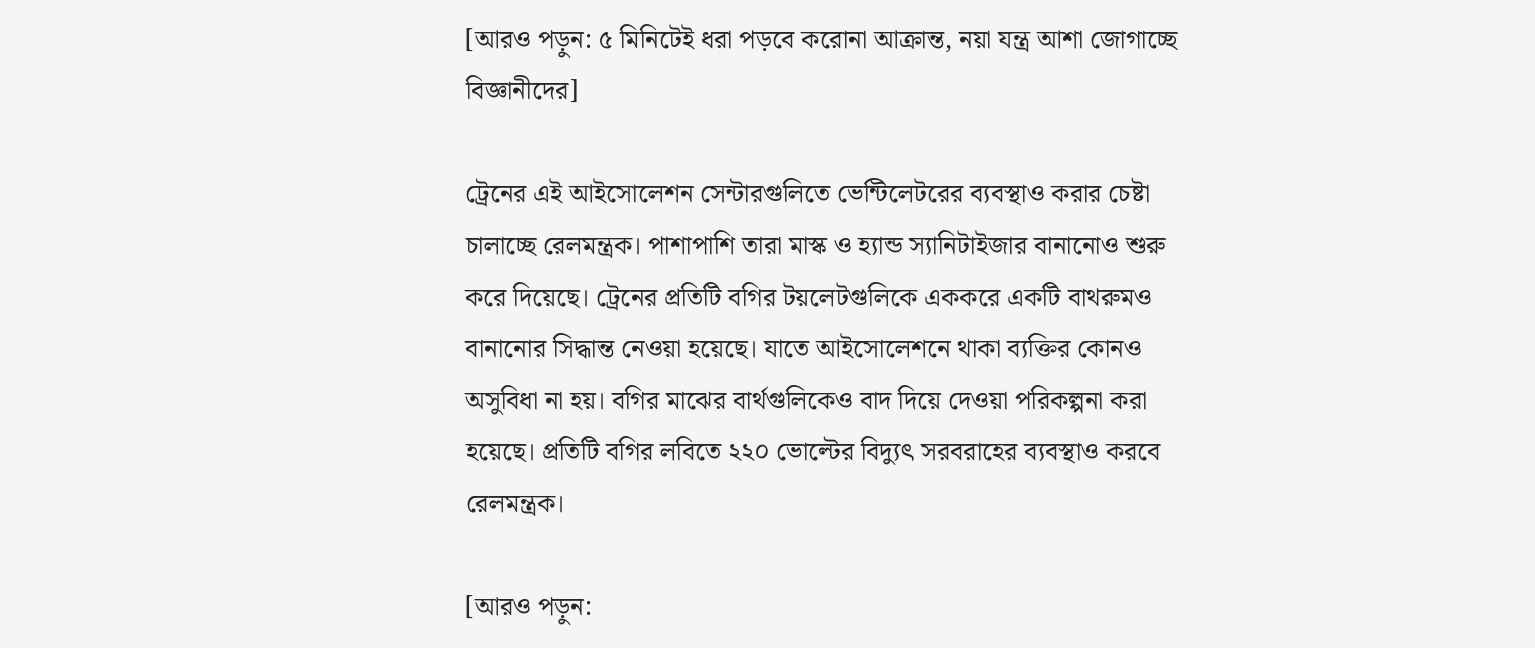[আরও পড়ুন: ৫ মিনিটেই ধরা পড়বে করোনা আক্রান্ত, নয়া যন্ত্র আশা জোগাচ্ছে বিজ্ঞানীদের]

ট্রেনের এই আইসোলেশন সেন্টারগুলিতে ভেন্টিলেটরের ব্যবস্থাও করার চেষ্টা চালাচ্ছে রেলমন্ত্রক। পাশাপাশি তারা মাস্ক ও হ্যান্ড স্যানিটাইজার বানানোও শুরু করে দিয়েছে। ট্রেনের প্রতিটি বগির টয়লেটগুলিকে এককরে একটি বাথরুমও বানানোর সিদ্ধান্ত নেওয়া হয়েছে। যাতে আইসোলেশনে থাকা ব্যক্তির কোনও অসুবিধা না হয়। বগির মাঝের বার্থগুলিকেও বাদ দিয়ে দেওয়া পরিকল্পনা করা হয়েছে। প্রতিটি বগির লবিতে ২২০ ভোল্টের বিদ্যুৎ সরবরাহের ব্যবস্থাও করবে রেলমন্ত্রক।

[আরও পড়ুন: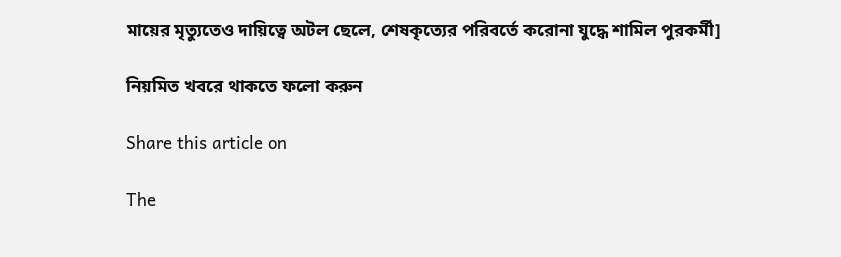মায়ের মৃত্যুতেও দায়িত্বে অটল ছেলে, শেষকৃত্যের পরিবর্তে করোনা যুদ্ধে শামিল পুরকর্মী]

নিয়মিত খবরে থাকতে ফলো করুন

Share this article on

The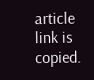article link is copied.